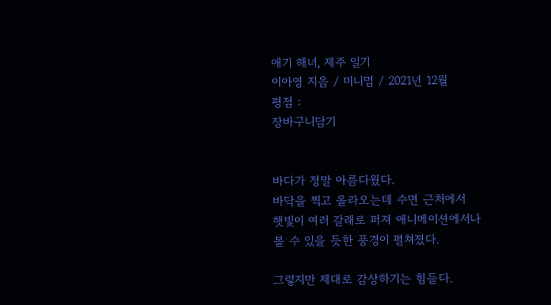애기 해녀, 제주 일기
이아영 지음 / 미니멈 / 2021년 12월
평점 :
장바구니담기


바다가 정말 아름다웠다.
바닥을 찍고 올라오는데 수면 근처에서
햇빛이 여러 갈래로 퍼져 애니메이션에서나
볼 수 있을 듯한 풍경이 펼쳐졌다.

그렇지만 제대로 감상하기는 힘들다.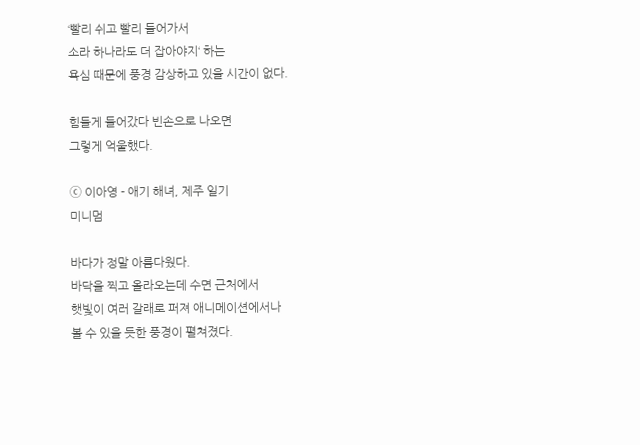‘빨리 쉬고 빨리 들어가서
소라 하나라도 더 잡아야지‘ 하는
욕심 때문에 풍경 감상하고 있을 시간이 없다.

힘들게 들어갔다 빈손으로 나오면
그렇게 억울했다.

ⓒ 이아영 - 애기 해녀, 제주 일기
미니멈

바다가 정말 아름다웠다.
바닥을 찍고 올라오는데 수면 근처에서
햇빛이 여러 갈래로 퍼져 애니메이션에서나
볼 수 있을 듯한 풍경이 펼쳐졌다.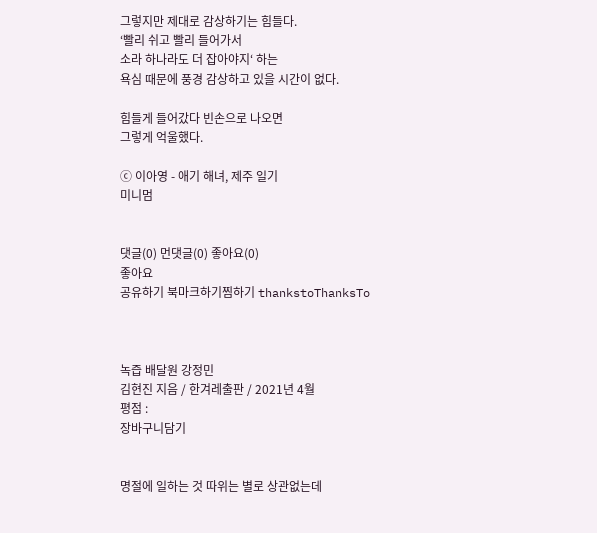그렇지만 제대로 감상하기는 힘들다.
‘빨리 쉬고 빨리 들어가서
소라 하나라도 더 잡아야지‘ 하는
욕심 때문에 풍경 감상하고 있을 시간이 없다.

힘들게 들어갔다 빈손으로 나오면
그렇게 억울했다.

ⓒ 이아영 - 애기 해녀, 제주 일기
미니멈


댓글(0) 먼댓글(0) 좋아요(0)
좋아요
공유하기 북마크하기찜하기 thankstoThanksTo



녹즙 배달원 강정민
김현진 지음 / 한겨레출판 / 2021년 4월
평점 :
장바구니담기


명절에 일하는 것 따위는 별로 상관없는데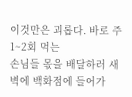이것만은 괴롭다. 바로 주 1~2회 먹는
손님들 몫을 배달하러 새벽에 백화점에 들어가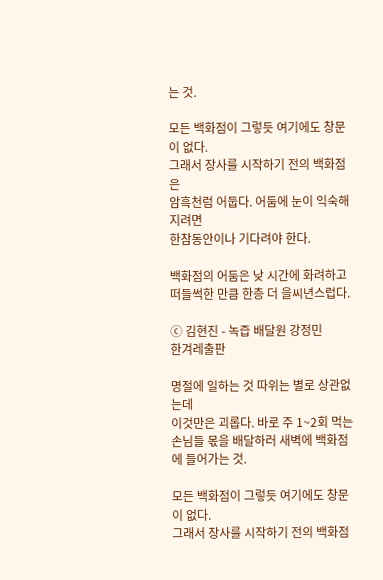는 것.

모든 백화점이 그렇듯 여기에도 창문이 없다.
그래서 장사를 시작하기 전의 백화점은
암흑천럼 어둡다. 어둠에 눈이 익숙해지려면
한참동안이나 기다려야 한다.

백화점의 어둠은 낮 시간에 화려하고
떠들썩한 만큼 한층 더 을씨년스럽다.

ⓒ 김현진 - 녹즙 배달원 강정민
한겨레출판

명절에 일하는 것 따위는 별로 상관없는데
이것만은 괴롭다. 바로 주 1~2회 먹는
손님들 몫을 배달하러 새벽에 백화점에 들어가는 것.

모든 백화점이 그렇듯 여기에도 창문이 없다.
그래서 장사를 시작하기 전의 백화점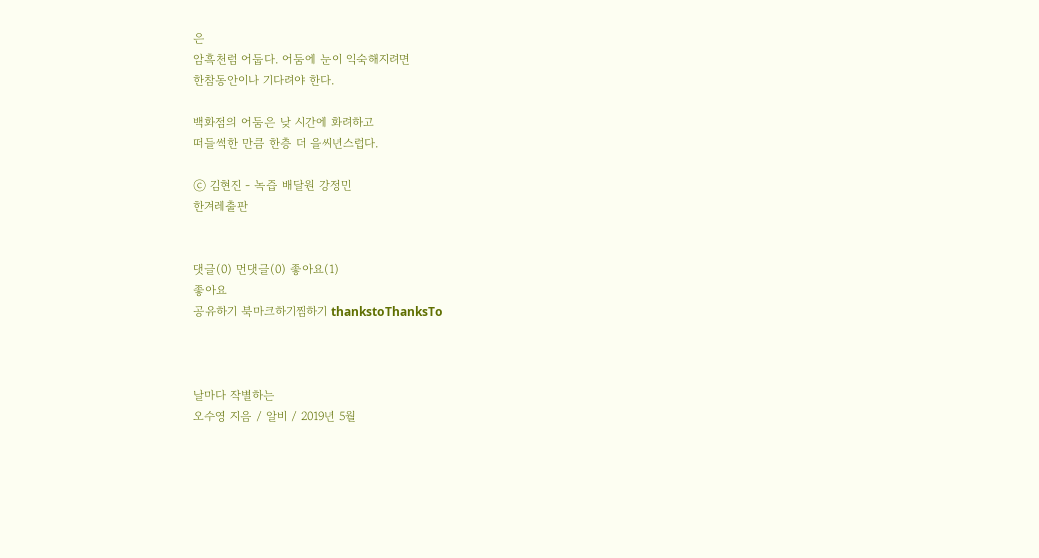은
암흑천럼 어둡다. 어둠에 눈이 익숙해지려면
한참동안이나 기다려야 한다.

백화점의 어둠은 낮 시간에 화려하고
떠들썩한 만큼 한층 더 을씨년스럽다.

ⓒ 김현진 - 녹즙 배달원 강정민
한겨레출판


댓글(0) 먼댓글(0) 좋아요(1)
좋아요
공유하기 북마크하기찜하기 thankstoThanksTo



날마다 작별하는
오수영 지음 / 알비 / 2019년 5월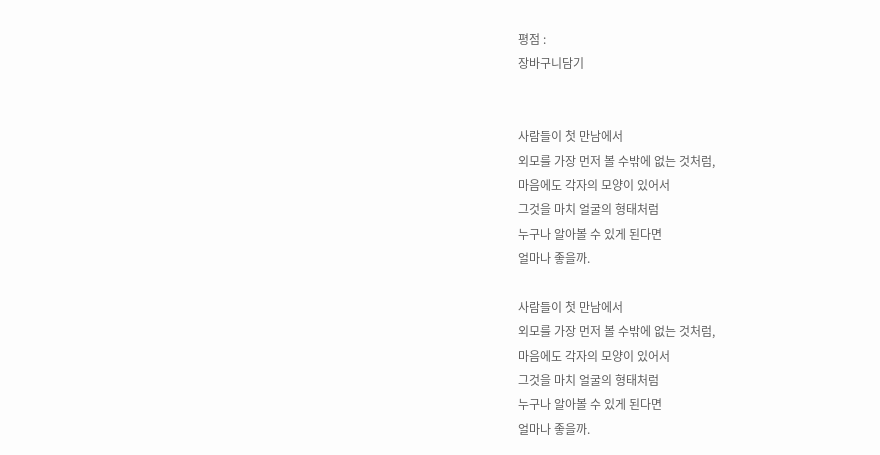평점 :
장바구니담기


사람들이 첫 만남에서
외모를 가장 먼저 볼 수밖에 없는 것처럼,
마음에도 각자의 모양이 있어서
그것을 마치 얼굴의 형태처럼
누구나 알아볼 수 있게 된다면
얼마나 좋을까.

사람들이 첫 만남에서
외모를 가장 먼저 볼 수밖에 없는 것처럼,
마음에도 각자의 모양이 있어서
그것을 마치 얼굴의 형태처럼
누구나 알아볼 수 있게 된다면
얼마나 좋을까.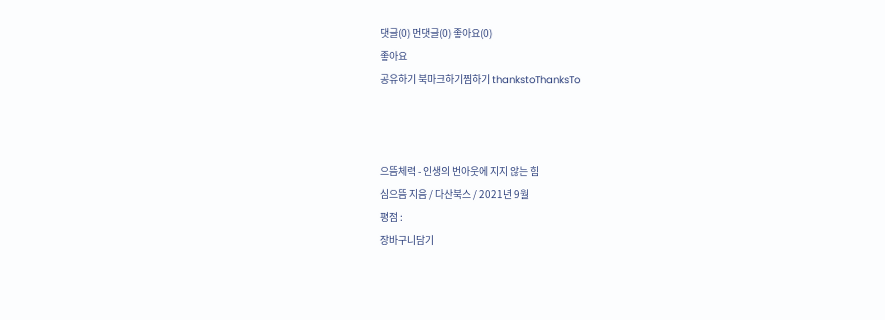댓글(0) 먼댓글(0) 좋아요(0)
좋아요
공유하기 북마크하기찜하기 thankstoThanksTo



으뜸체력 - 인생의 번아웃에 지지 않는 힘
심으뜸 지음 / 다산북스 / 2021년 9월
평점 :
장바구니담기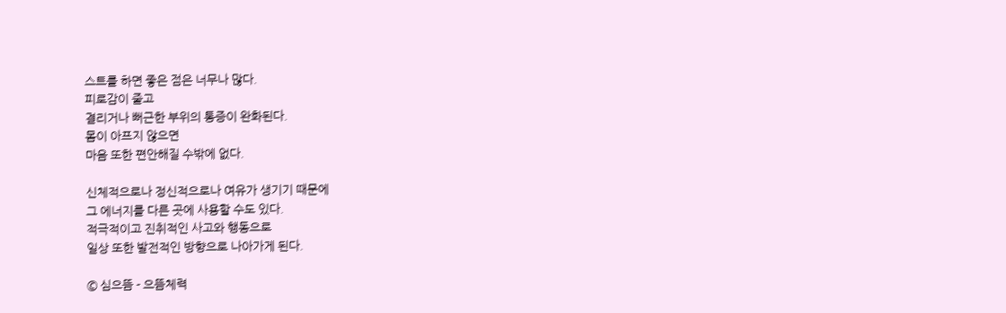스트를 하면 좋은 점은 너무나 많다.
피로감이 줄고
결리거나 뻐근한 부위의 통증이 완화된다.
몸이 아프지 않으면
마음 또한 편안해질 수밖에 없다.

신체적으로나 정신적으로나 여유가 생기기 때문에
그 에너지를 다른 곳에 사용할 수도 있다.
적극적이고 진취적인 사고와 행동으로
일상 또한 발전적인 방향으로 나아가게 된다.

© 심으뜸 - 으뜸체력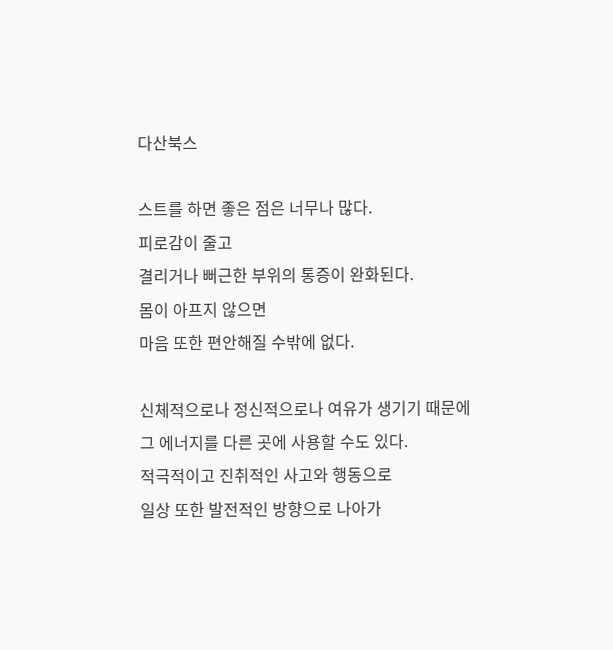다산북스

스트를 하면 좋은 점은 너무나 많다.
피로감이 줄고
결리거나 뻐근한 부위의 통증이 완화된다.
몸이 아프지 않으면
마음 또한 편안해질 수밖에 없다.

신체적으로나 정신적으로나 여유가 생기기 때문에
그 에너지를 다른 곳에 사용할 수도 있다.
적극적이고 진취적인 사고와 행동으로
일상 또한 발전적인 방향으로 나아가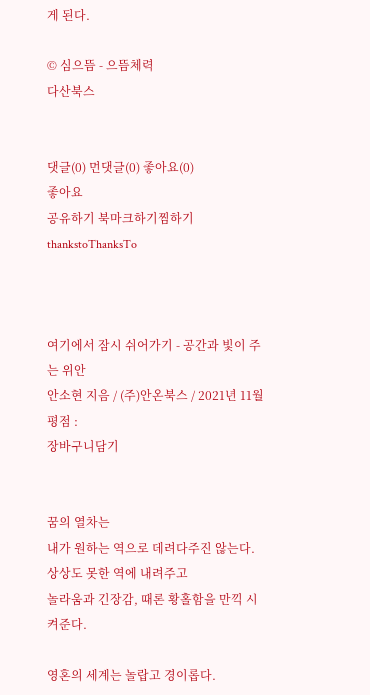게 된다.

© 심으뜸 - 으뜸체력
다산북스


댓글(0) 먼댓글(0) 좋아요(0)
좋아요
공유하기 북마크하기찜하기 thankstoThanksTo



여기에서 잠시 쉬어가기 - 공간과 빛이 주는 위안
안소현 지음 / (주)안온북스 / 2021년 11월
평점 :
장바구니담기


꿈의 열차는
내가 원하는 역으로 데려다주진 않는다.
상상도 못한 역에 내려주고
놀라움과 긴장감, 때론 황홀함을 만끽 시켜준다.

영혼의 세계는 놀랍고 경이롭다.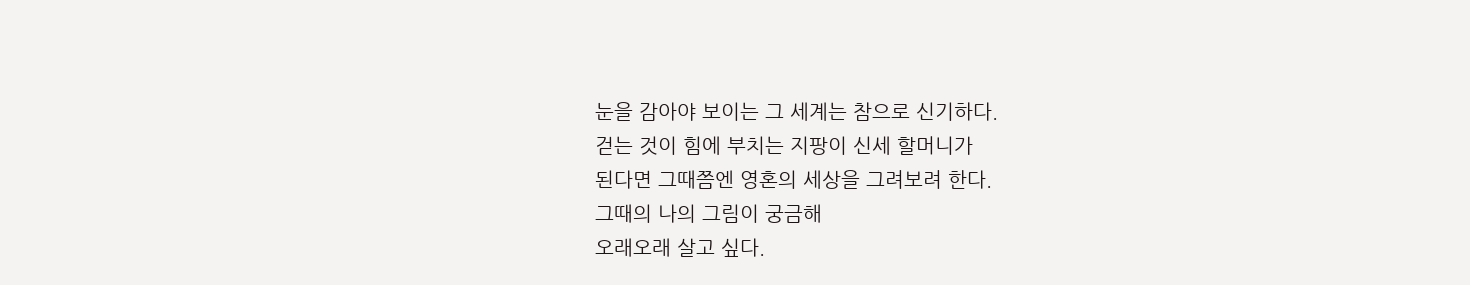눈을 감아야 보이는 그 세계는 참으로 신기하다.
걷는 것이 힘에 부치는 지팡이 신세 할머니가
된다면 그때쯤엔 영혼의 세상을 그려보려 한다.
그때의 나의 그림이 궁금해
오래오래 살고 싶다.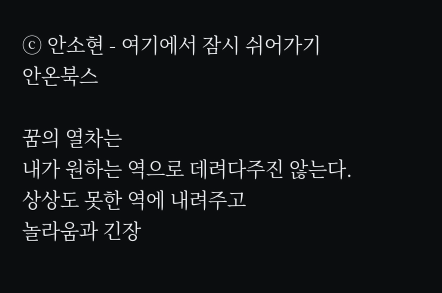ⓒ 안소현 - 여기에서 잠시 쉬어가기
안온북스

꿈의 열차는
내가 원하는 역으로 데려다주진 않는다.
상상도 못한 역에 내려주고
놀라움과 긴장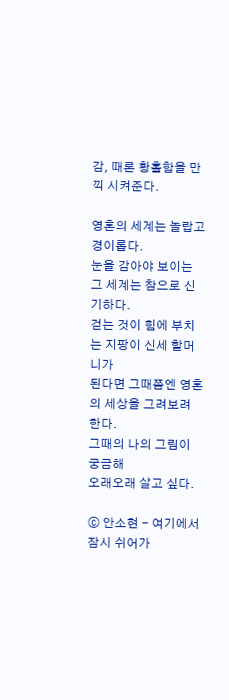감, 때론 황홀함을 만끽 시켜준다.

영혼의 세계는 놀랍고 경이롭다.
눈을 감아야 보이는 그 세계는 참으로 신기하다.
걷는 것이 힘에 부치는 지팡이 신세 할머니가
된다면 그때쯤엔 영혼의 세상을 그려보려 한다.
그때의 나의 그림이 궁금해
오래오래 살고 싶다.

ⓒ 안소현 - 여기에서 잠시 쉬어가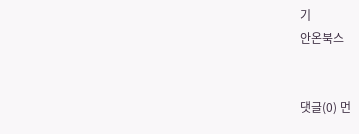기
안온북스


댓글(0) 먼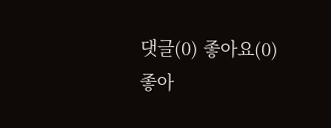댓글(0) 좋아요(0)
좋아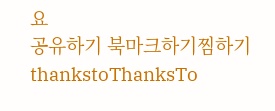요
공유하기 북마크하기찜하기 thankstoThanksTo